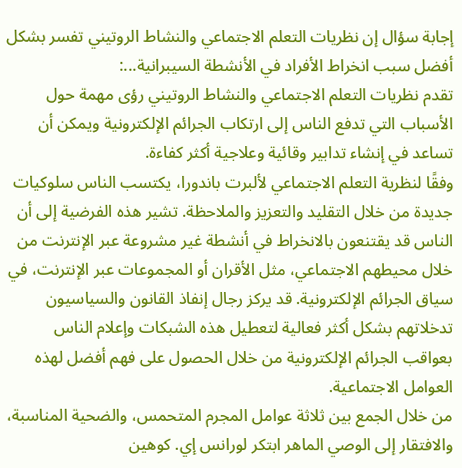إجابة سؤال إن نظريات التعلم الاجتماعي والنشاط الروتيني تفسر بشكل أفضل سبب انخراط الأفراد في الأنشطة السيبرانية...:
تقدم نظريات التعلم الاجتماعي والنشاط الروتيني رؤى مهمة حول الأسباب التي تدفع الناس إلى ارتكاب الجرائم الإلكترونية ويمكن أن تساعد في إنشاء تدابير وقائية وعلاجية أكثر كفاءة.
وفقًا لنظرية التعلم الاجتماعي لألبرت باندورا، يكتسب الناس سلوكيات جديدة من خلال التقليد والتعزيز والملاحظة. تشير هذه الفرضية إلى أن الناس قد يقتنعون بالانخراط في أنشطة غير مشروعة عبر الإنترنت من خلال محيطهم الاجتماعي، مثل الأقران أو المجموعات عبر الإنترنت، في سياق الجرائم الإلكترونية. قد يركز رجال إنفاذ القانون والسياسيون تدخلاتهم بشكل أكثر فعالية لتعطيل هذه الشبكات وإعلام الناس بعواقب الجرائم الإلكترونية من خلال الحصول على فهم أفضل لهذه العوامل الاجتماعية.
من خلال الجمع بين ثلاثة عوامل المجرم المتحمس، والضحية المناسبة، والافتقار إلى الوصي الماهر ابتكر لورانس إي. كوهين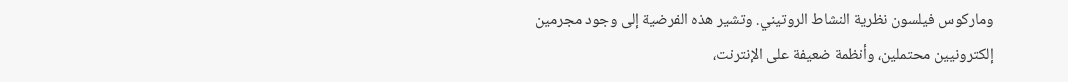وماركوس فيلسون نظرية النشاط الروتيني. وتشير هذه الفرضية إلى وجود مجرمين إلكترونيين محتملين، وأنظمة ضعيفة على الإنترنت،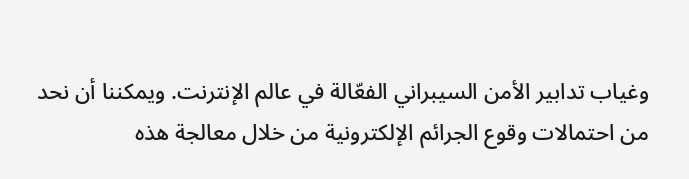وغياب تدابير الأمن السيبراني الفعّالة في عالم الإنترنت. ويمكننا أن نحد من احتمالات وقوع الجرائم الإلكترونية من خلال معالجة هذه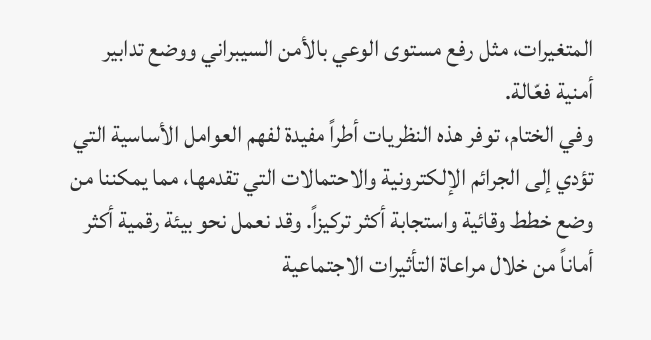المتغيرات، مثل رفع مستوى الوعي بالأمن السيبراني ووضع تدابير أمنية فعّالة.
وفي الختام، توفر هذه النظريات أطراً مفيدة لفهم العوامل الأساسية التي تؤدي إلى الجرائم الإلكترونية والاحتمالات التي تقدمها، مما يمكننا من وضع خطط وقائية واستجابة أكثر تركيزاً. وقد نعمل نحو بيئة رقمية أكثر أماناً من خلال مراعاة التأثيرات الاجتماعية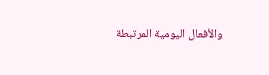والأفعال اليومية المرتبطة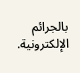بالجرائم الإلكترونية.